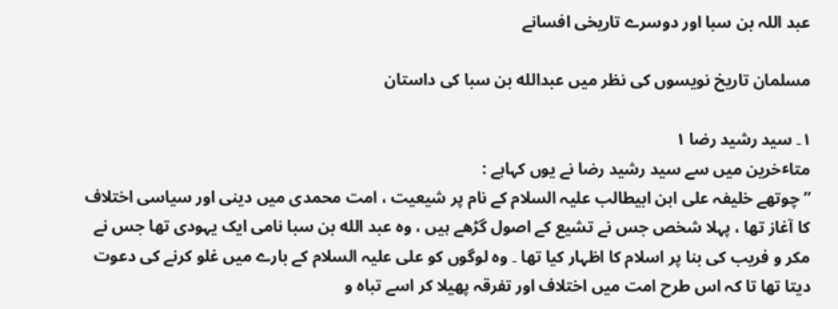عبد اللہ بن سبا اور دوسرے تاریخی افسانے

مسلمان تاریخ نویسوں کی نظر میں عبدالله بن سبا کی داستان

۱۔ سید رشید رضا ۱
متاٴخرین میں سے سید رشید رضا نے یوں کہاہے :
” چوتھے خلیفہ علی ابن ابیطالب علیہ السلام کے نام پر شیعیت ، امت محمدی میں دینی اور سیاسی اختلاف کا آغاز تھا ، پہلا شخص جس نے تشیع کے اصول گڑھے ہیں ، وہ عبد الله بن سبا نامی ایک یہودی تھا جس نے مکر و فریب کی بنا پر اسلام کا اظہار کیا تھا ۔ وہ لوگوں کو علی علیہ السلام کے بارے میں غلو کرنے کی دعوت دیتا تھا تا کہ اس طرح امت میں اختلاف اور تفرقہ پھیلا کر اسے تباہ و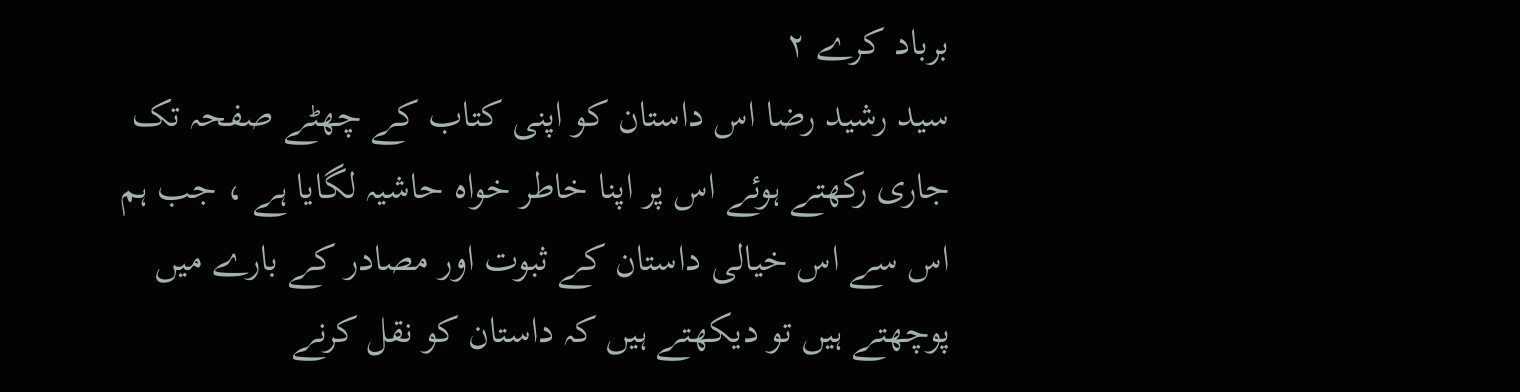برباد کرے ۲
سید رشید رضا اس داستان کو اپنی کتاب کے چھٹے صفحہ تک جاری رکھتے ہوئے اس پر اپنا خاطر خواہ حاشیہ لگایا ہے ، جب ہم اس سے اس خیالی داستان کے ثبوت اور مصادر کے بارے میں پوچھتے ہیں تو دیکھتے ہیں کہ داستان کو نقل کرنے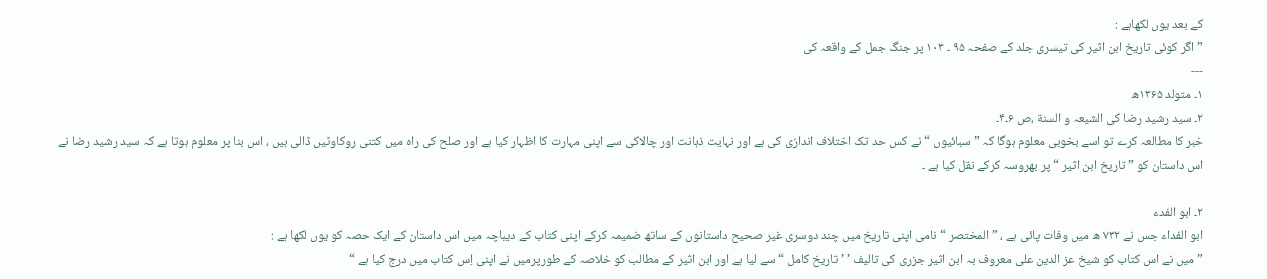کے بعد یوں لکھاہے :
” اگر کوئی تاریخ ابن اثیر کی تیسری جلد کے صفحہ ۹۵ ۔ ۱۰۳ پر جنگ جمل کے واقعہ کی
---
۱۔ متولد ۱۳۶۵ھ
۲۔ سید رشید رضا کی الشیعہ و السنة ،ص ۶۔۴۔
خبر کا مطالعہ کرے تو اسے بخوبی معلوم ہوگا کہ ” سبائیوں “ نے کس حد تک اختلاف اندازی کی ہے اور نہایت ذہانت اور چالاکی سے اپنی مہارت کا اظہار کیا ہے اور صلح کی راہ میں کتنی روکاوٹیں ڈالی ہیں ، اس بنا پر معلوم ہوتا ہے کہ سید رشید رضا نے اس داستان کو ” تاریخ ابن اثیر “ پر بھروسہ کرکے نقل کیا ہے ۔

۲۔ ابو الفدء
ابو الفداء جس نے ۷۳۲ ھ میں وفات پائی ہے ، ” المختصر “ نامی اپنی تاریخ میں چند دوسری غیر صحیح داستانوں کے ساتھ ضمیمہ کرکے اپنی کتاب کے دیباچہ میں اس داستان کے ایک حصہ کو یوں لکھا ہے :
” میں نے اس کتاب کو شیخ عز الدین علی معروف بہ ابن اثیر جزری کی تالیف ’ ’ تاریخ کامل “ سے لیا ہے اور ابن اثیر کے مطالب کو خلاصہ کے طورپرمیں نے اپنی اِس کتاب میں درج کیا ہے “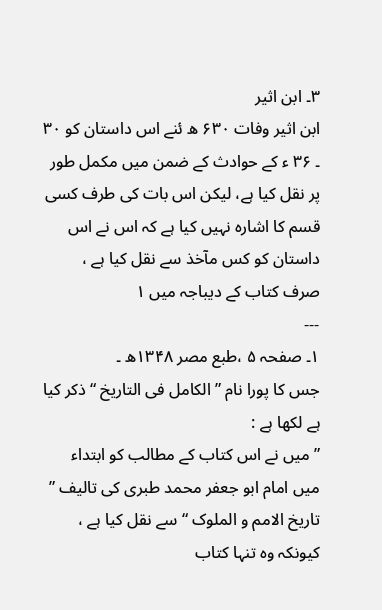۳۔ ابن اثیر
ابن اثیر وفات ۶۳۰ ھ ئنے اس داستان کو ۳۰ ۔ ۳۶ ء کے حوادث کے ضمن میں مکمل طور پر نقل کیا ہے، لیکن اس بات کی طرف کسی قسم کا اشارہ نہیں کیا ہے کہ اس نے اس داستان کو کس مآخذ سے نقل کیا ہے ، صرف کتاب کے دیباجہ میں ۱
---
۱۔ صفحہ ۵ ،طبع مصر ۱۳۴۸ھ ۔
جس کا پورا نام ” الکامل فی التاریخ “ ذکر کیا ہے لکھا ہے :
” میں نے اس کتاب کے مطالب کو ابتداء میں امام ابو جعفر محمد طبری کی تالیف ” تاریخ الامم و الملوک “ سے نقل کیا ہے ، کیونکہ وہ تنہا کتاب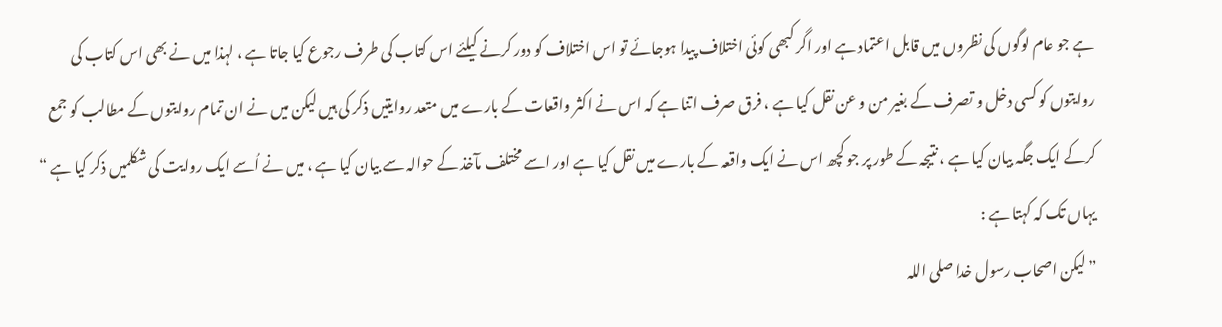ہے جو عام لوگوں کی نظروں میں قابل اعتماد ہے اور اگر کبھی کوئی اختلاف پیدا ہوجائے تو اس اختلاف کو دور کرنے کیلئے اس کتاب کی طرف رجوع کیا جاتا ہے ، لہذا میں نے بھی اس کتاب کی روایتوں کو کسی دخل و تصرف کے بغیر من و عن نقل کیا ہے ، فرق صرف اتنا ہے کہ اس نے اکثر واقعات کے بارے میں متعد روایتیں ذکر کی ہیں لیکن میں نے ان تمام روایتوں کے مطالب کو جمع کرکے ایک جگہ بیان کیا ہے ، نتیجہ کے طور پر جو کچھ اس نے ایک واقعہ کے بارے میں نقل کیا ہے اور اسے مختلف مآخذ کے حوالہ سے بیان کیا ہے ، میں نے اُسے ایک روایت کی شکلمیں ذکر کیا ہے “
یہاں تک کہ کہتا ہے :
” لیکن اصحاب رسول خدا صلی اللہ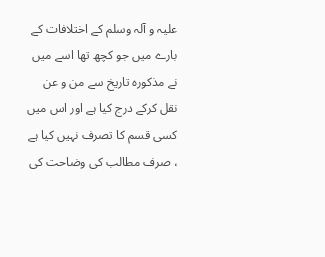علیہ و آلہ وسلم کے اختلافات کے بارے میں جو کچھ تھا اسے میں نے مذکورہ تاریخ سے من و عن نقل کرکے درج کیا ہے اور اس میں کسی قسم کا تصرف نہیں کیا ہے ، صرف مطالب کی وضاحت کی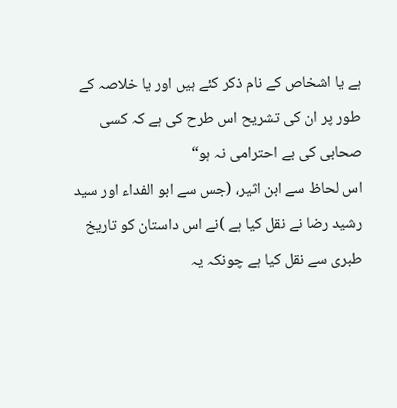ہے یا اشخاص کے نام ذکر کئے ہیں اور یا خلاصہ کے طور پر ان کی تشریح اس طرح کی ہے کہ کسی صحابی کی بے احترامی نہ ہو“
اس لحاظ سے ابن اثیر، (جس سے ابو الفداء اور سید رشید رضا نے نقل کیا ہے )نے اس داستان کو تاریخ طبری سے نقل کیا ہے چونکہ یہ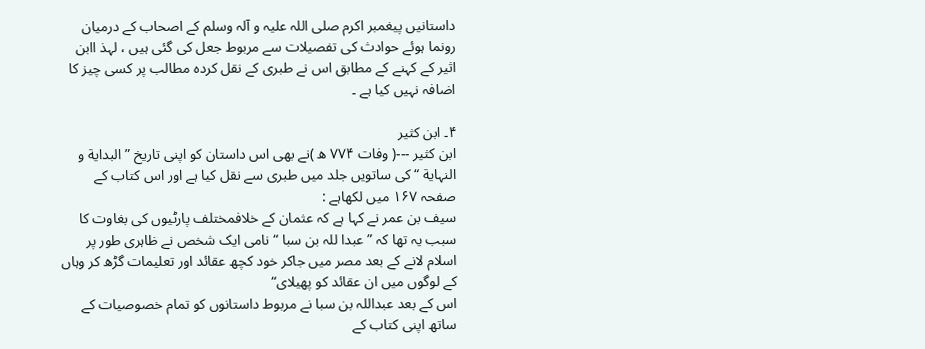داستانیں پیغمبر اکرم صلی اللہ علیہ و آلہ وسلم کے اصحاب کے درمیان رونما ہوئے حوادث کی تفصیلات سے مربوط جعل کی گئی ہیں ، لہذ اابن اثیر کے کہنے کے مطابق اس نے طبری کے نقل کردہ مطالب پر کسی چیز کا اضافہ نہیں کیا ہے ۔

۴۔ ابن کثیر
ابن کثیر ---( وفات ۷۷۴ ھ )نے بھی اس داستان کو اپنی تاریخ ” البدایة و النہایة “ کی ساتویں جلد میں طبری سے نقل کیا ہے اور اس کتاب کے صفحہ ۱۶۷ میں لکھاہے :
سیف بن عمر نے کہا ہے کہ عثمان کے خلافمختلف پارٹیوں کی بغاوت کا سبب یہ تھا کہ ” عبدا للہ بن سبا “ نامی ایک شخص نے ظاہری طور پر اسلام لانے کے بعد مصر میں جاکر خود کچھ عقائد اور تعلیمات گڑھ کر وہاں کے لوگوں میں ان عقائد کو پھیلای“
اس کے بعد عبداللہ بن سبا نے مربوط داستانوں کو تمام خصوصیات کے ساتھ اپنی کتاب کے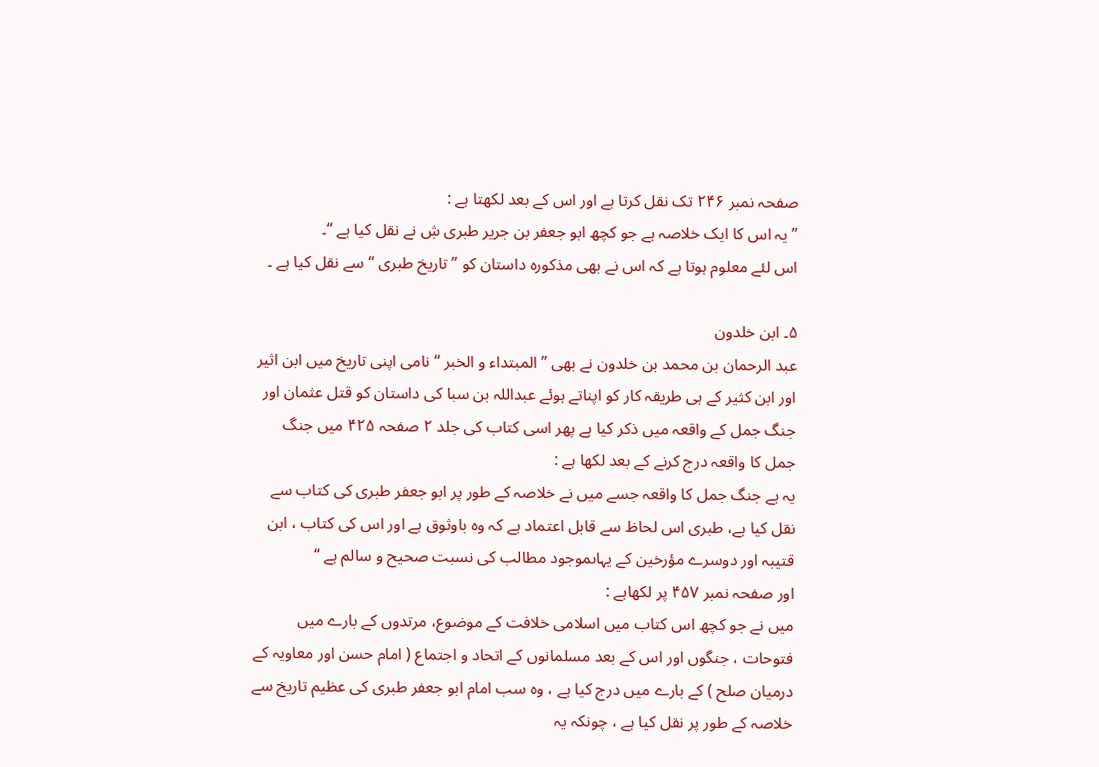صفحہ نمبر ۲۴۶ تک نقل کرتا ہے اور اس کے بعد لکھتا ہے :
” یہ اس کا ایک خلاصہ ہے جو کچھ ابو جعفر بن جریر طبری ۺ نے نقل کیا ہے “۔
اس لئے معلوم ہوتا ہے کہ اس نے بھی مذکورہ داستان کو ” تاریخ طبری “ سے نقل کیا ہے ۔

۵۔ ابن خلدون
عبد الرحمان بن محمد بن خلدون نے بھی ” المبتداء و الخبر “ نامی اپنی تاریخ میں ابن اثیر اور ابن کثیر کے ہی طریقہ کار کو اپناتے ہوئے عبداللہ بن سبا کی داستان کو قتل عثمان اور جنگ جمل کے واقعہ میں ذکر کیا ہے پھر اسی کتاب کی جلد ۲ صفحہ ۴۲۵ میں جنگ جمل کا واقعہ درج کرنے کے بعد لکھا ہے :
یہ ہے جنگ جمل کا واقعہ جسے میں نے خلاصہ کے طور پر ابو جعفر طبری کی کتاب سے نقل کیا ہے، طبری اس لحاظ سے قابل اعتماد ہے کہ وہ باوثوق ہے اور اس کی کتاب ، ابن قتیبہ اور دوسرے مؤرخین کے یہاںموجود مطالب کی نسبت صحیح و سالم ہے “
اور صفحہ نمبر ۴۵۷ پر لکھاہے :
میں نے جو کچھ اس کتاب میں اسلامی خلافت کے موضوع، مرتدوں کے بارے میں فتوحات ، جنگوں اور اس کے بعد مسلمانوں کے اتحاد و اجتماع ( امام حسن اور معاویہ کے درمیان صلح ) کے بارے میں درج کیا ہے ، وہ سب امام ابو جعفر طبری کی عظیم تاریخ سے خلاصہ کے طور پر نقل کیا ہے ، چونکہ یہ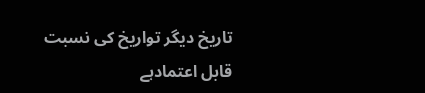تاریخ دیگر تواریخ کی نسبت قابل اعتمادہے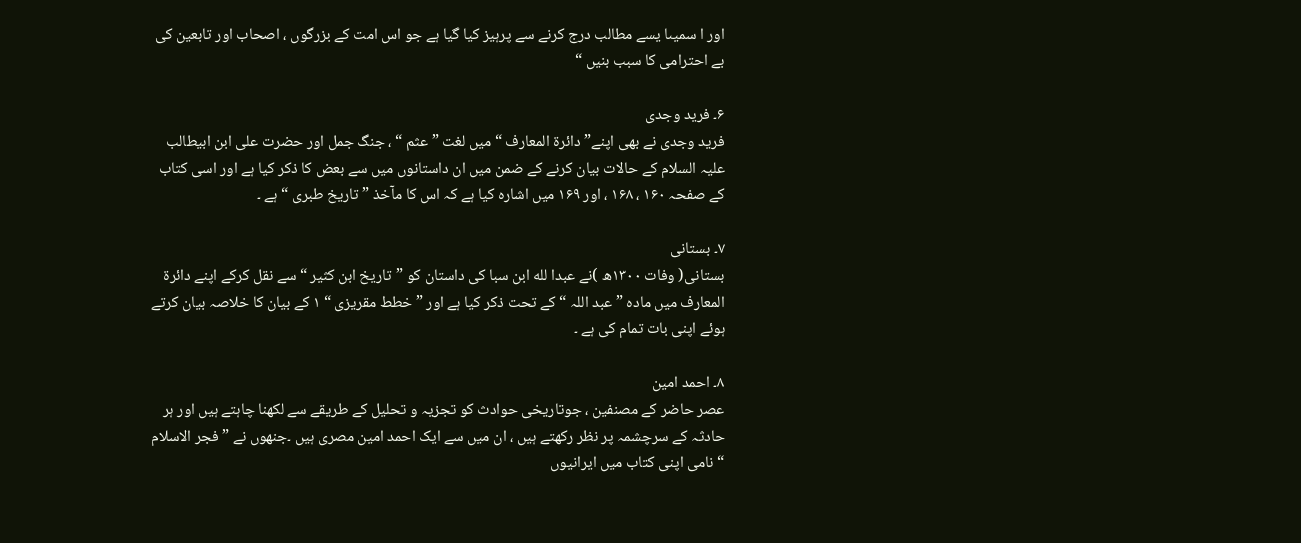اور ا سمیںا یسے مطالب درج کرنے سے پرہیز کیا گیا ہے جو اس امت کے بزرگوں ، اصحاب اور تابعین کی بے احترامی کا سبب بنیں “

۶۔ فرید وجدی
فرید وجدی نے بھی اپنے” دائرة المعارف “ میں لغت ” عثم “ ، جنگ جمل اور حضرت علی ابن ابیطالب علیہ السلام کے حالات بیان کرنے کے ضمن میں ان داستانوں میں سے بعض کا ذکر کیا ہے اور اسی کتاب کے صفحہ ۱۶۰ ، ۱۶۸ ، اور ۱۶۹ میں اشارہ کیا ہے کہ اس کا مآخذ ” تاریخ طبری “ ہے ۔

۷۔ بستانی
بستانی( وفات ۱۳۰۰ھ )نے عبدا لله ابن سبا کی داستان کو ”تاریخ ابن کثیر “ سے نقل کرکے اپنے دائرة المعارف میں مادہ ” عبد اللہ “ کے تحت ذکر کیا ہے اور ” خطط مقریزی “ ۱ کے بیان کا خلاصہ بیان کرتے ہوئے اپنی بات تمام کی ہے ۔

۸۔ احمد امین
عصر حاضر کے مصنفین ، جوتاریخی حوادث کو تجزیہ و تحلیل کے طریقے سے لکھنا چاہتے ہیں اور ہر حادثہ کے سرچشمہ پر نظر رکھتے ہیں ، ان میں سے ایک احمد امین مصری ہیں ۔جنھوں نے ” فجر الاسلام “ نامی اپنی کتاب میں ایرانیوں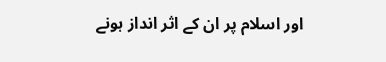اور اسلام پر ان کے اثر انداز ہونے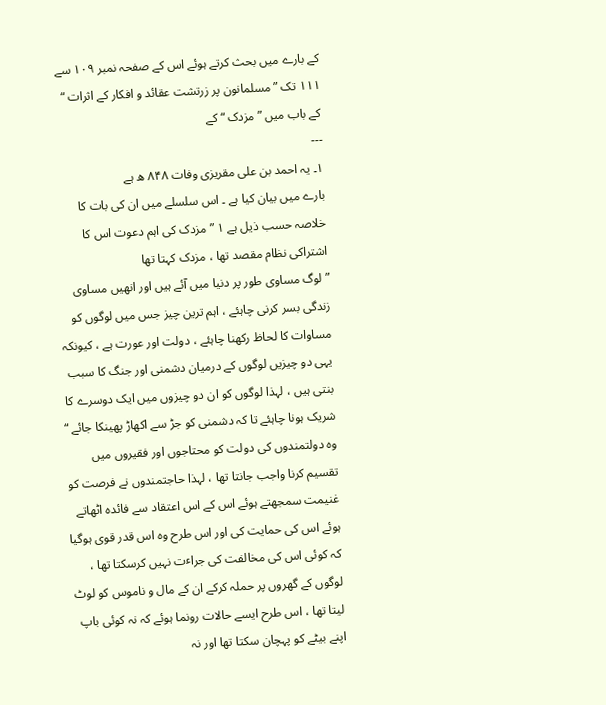کے بارے میں بحث کرتے ہوئے اس کے صفحہ نمبر ۱۰۹ سے ۱۱۱ تک ” مسلمانون پر زرتشت عقائد و افکار کے اثرات “ کے باب میں ” مزدک “ کے
---
۱۔ یہ احمد بن علی مقریزی وفات ۸۴۸ ھ ہے
بارے میں بیان کیا ہے ۔ اس سلسلے میں ان کی بات کا خلاصہ حسب ذیل ہے ۱ ”مزدک کی اہم دعوت اس کا اشتراکی نظام مقصد تھا ، مزدک کہتا تھا
” لوگ مساوی طور پر دنیا میں آئے ہیں اور انھیں مساوی زندگی بسر کرنی چاہئے ، اہم ترین چیز جس میں لوگوں کو مساوات کا لحاظ رکھنا چاہئے ، دولت اور عورت ہے ، کیونکہ یہی دو چیزیں لوگوں کے درمیان دشمنی اور جنگ کا سبب بنتی ہیں ، لہذا لوگوں کو ان دو چیزوں میں ایک دوسرے کا شریک ہونا چاہئے تا کہ دشمنی کو جڑ سے اکھاڑ پھینکا جائے “
وہ دولتمندوں کی دولت کو محتاجوں اور فقیروں میں تقسیم کرنا واجب جانتا تھا ، لہذا حاجتمندوں نے فرصت کو غنیمت سمجھتے ہوئے اس کے اس اعتقاد سے فائدہ اٹھاتے ہوئے اس کی حمایت کی اور اس طرح وہ اس قدر قوی ہوگیا کہ کوئی اس کی مخالفت کی جراٴت نہیں کرسکتا تھا ، لوگوں کے گھروں پر حملہ کرکے ان کے مال و ناموس کو لوٹ لیتا تھا ، اس طرح ایسے حالات رونما ہوئے کہ نہ کوئی باپ اپنے بیٹے کو پہچان سکتا تھا اور نہ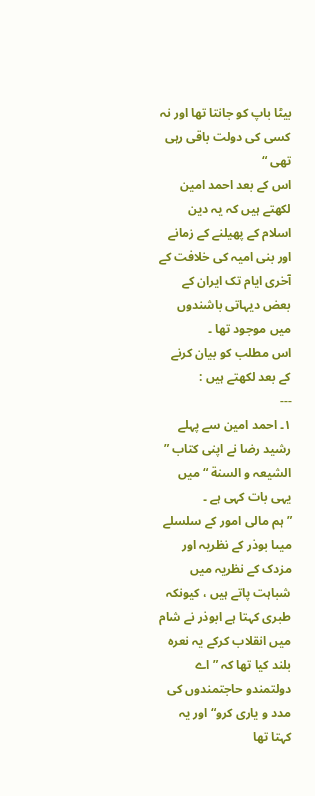بیٹا باپ کو جانتا تھا اور نہ کسی کی دولت باقی رہی تھی “
اس کے بعد احمد امین لکھتے ہیں کہ یہ دین اسلام کے پھیلنے کے زمانے اور بنی امیہ کی خلافت کے آخری ایام تک ایران کے بعض دیہاتی باشندوں میں موجود تھا ۔
اس مطلب کو بیان کرنے کے بعد لکھتے ہیں :
---
۱۔ احمد امین سے پہلے رشید رضا نے اپنی کتاب ” الشیعہ و السنة “ میں یہی بات کہی ہے ۔
” ہم مالی امور کے سلسلے میںا بوذر کے نظریہ اور مزدک کے نظریہ میں شباہت پاتے ہیں ، کیونکہ طبری کہتا ہے ابوذر نے شام میں انقلاب کرکے یہ نعرہ بلند کیا تھا کہ ” اے دولتمندو حاجتمندوں کی مدد و یاری کرو“ اور یہ کہتا تھا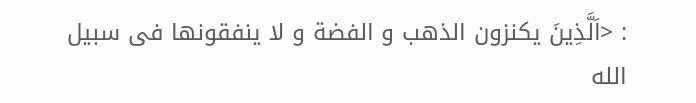: <اَلَّذِینَ یکنزون الذھب و الفضة و لا ینفقونھا فی سبیل الله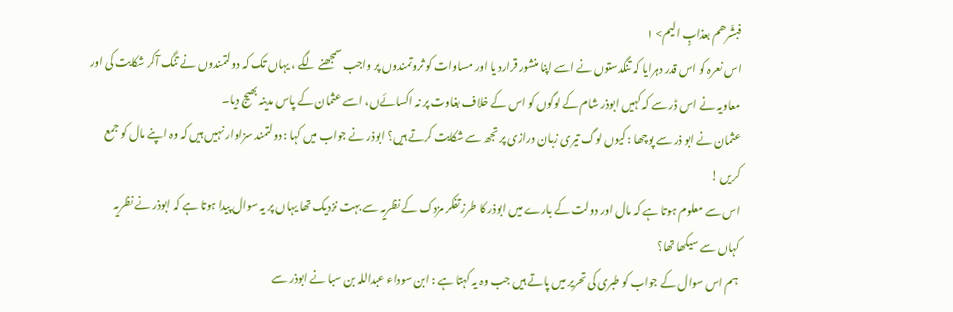فبشّرھم بعذابٍ الیم> ۱
اس نعرہ کو اس قدر دہرایا کہ تنگدستوں نے اسے اپنا منشور قرارد یا اور مساوات کو ثروتمندوں پر واجب سمجھنے لگے ، یہاں تک کہ دولتمندوں نے تنگ آکر شکایت کی اور معاویہ نے اس ڈر سے کہ کہیں ابوذر شام کے لوگوں کو اس کے خلاف بغاوت پر نہ اکسائےں، اسے عثمان کے پاس مدینہ بھیج دیا۔
عثمان نے ابو ذر سے پوچھا : کیوں لوگ تیری زبان درازی پر تجھ سے شکایت کرتے ہیں؟ ابوذر نے جواب میں کہا : دولتمند سزاوار نہیں ہیں کہ وہ اپنے مال کو جمع کریں !
اس سے معلوم ہوتا ہے کہ مال اور دولت کے بارے میں ابوذر کا طرز تفکر مزدک کے نظریہ سے بہت نزدیک تھا یہاں پر یہ سوال پیدا ہوتا ہے کہ ابوذر نے نظریہ کہاں سے سیکھا تھا؟
ہم اس سوال کے جواب کو طبری کی تحریر میں پاتے ہیں جب وہ یہ کہتا ہے : ابن سوداء عبداللہ بن سبا نے ابوذر سے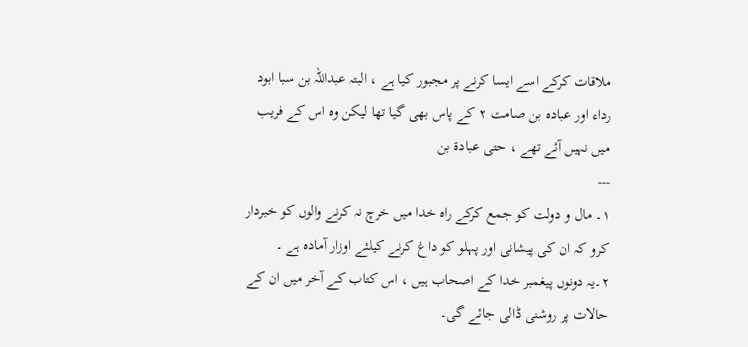ملاقات کرکے اسے ایسا کرنے پر مجبور کیا ہے ، البتہ عبداللہ بن سبا ابود رداء اور عبادہ بن صامت ۲ کے پاس بھی گیا تھا لیکن وہ اس کے فریب میں نہیں آئے تھے ، حتی عبادة بن
---
۱۔ مال و دولت کو جمع کرکے راہ خدا میں خرچ نہ کرنے والوں کو خبردار کرو کہ ان کی پیشانی اور پہلو کو داغ کرنے کیلئے اوزار آمادہ ہے ۔
۲۔یہ دونوں پیغمبر خدا کے اصحاب ہیں ، اس کتاب کے آخر میں ان کے حالات پر روشنی ڈالی جائے گی۔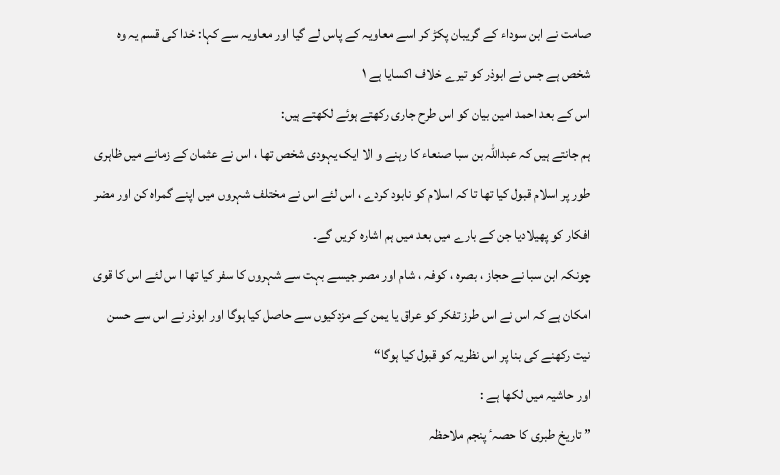صامت نے ابن سوداء کے گریبان پکڑ کر اسے معاویہ کے پاس لے گیا اور معاویہ سے کہا: خدا کی قسم یہ وہ شخص ہے جس نے ابوذر کو تیرے خلاف اکسایا ہے ۱
اس کے بعد احمد امین بیان کو اس طرح جاری رکھتے ہوئے لکھتے ہیں:
ہم جانتے ہیں کہ عبداللہ بن سبا صنعاء کا رہنے و الا ایک یہودی شخص تھا ، اس نے عثمان کے زمانے میں ظاہری طور پر اسلام قبول کیا تھا تا کہ اسلام کو نابود کردے ، اس لئے اس نے مختلف شہروں میں اپنے گمراہ کن اور مضر افکار کو پھیلادیا جن کے بارے میں بعد میں ہم اشارہ کریں گے۔
چونکہ ابن سبا نے حجاز ، بصرہ ، کوفہ ، شام اور مصر جیسے بہت سے شہروں کا سفر کیا تھا ا س لئے اس کا قوی امکان ہے کہ اس نے اس طرز تفکر کو عراق یا یمن کے مزدکیوں سے حاصل کیا ہوگا اور ابوذر نے اس سے حسن نیت رکھنے کی بنا پر اس نظریہ کو قبول کیا ہوگا“
اور حاشیہ میں لکھا ہے :
” تاریخ طبری کا حصہٴ پنجم ملاحظہ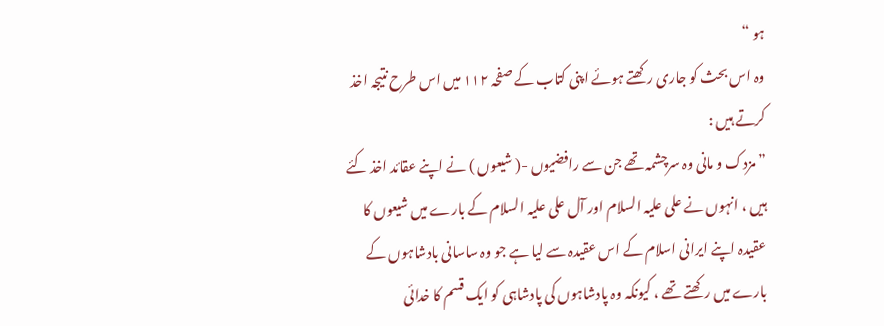ہو “
وہ اس بحث کو جاری رکھتے ہوئے اپنی کتاب کے صفحہ ۱۱۲ میں اس طرح نتیجہ اخذ کرتے ہیں :
” مزدک و مانی وہ سرچشمہ تھے جن سے رافضیوں -( شیعوں ) نے اپنے عقائد اخذ کئے ہیں ، انہوں نے علی علیہ السلام اور آل علی علیہ السلام کے بارے میں شیعوں کا عقیدہ اپنے ایرانی اسلام کے اس عقیدہ سے لیا ہے جو وہ ساسانی بادشاہوں کے بارے میں رکھتے تھے ، کیونکہ وہ پادشاہوں کی پادشاہی کو ایک قسم کا خدائی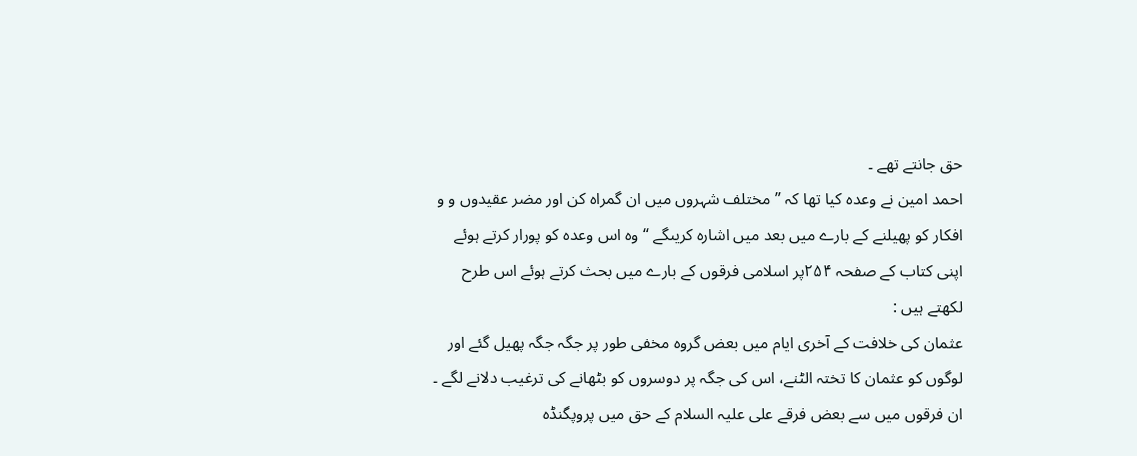حق جانتے تھے ۔
احمد امین نے وعدہ کیا تھا کہ ” مختلف شہروں میں ان گمراہ کن اور مضر عقیدوں و و افکار کو پھیلنے کے بارے میں بعد میں اشارہ کریںگے “ وہ اس وعدہ کو پورار کرتے ہوئے اپنی کتاب کے صفحہ ۲۵۴پر اسلامی فرقوں کے بارے میں بحث کرتے ہوئے اس طرح لکھتے ہیں :
عثمان کی خلافت کے آخری ایام میں بعض گروہ مخفی طور پر جگہ جگہ پھیل گئے اور لوگوں کو عثمان کا تختہ الٹنے، اس کی جگہ پر دوسروں کو بٹھانے کی ترغیب دلانے لگے ۔
ان فرقوں میں سے بعض فرقے علی علیہ السلام کے حق میں پروپگنڈہ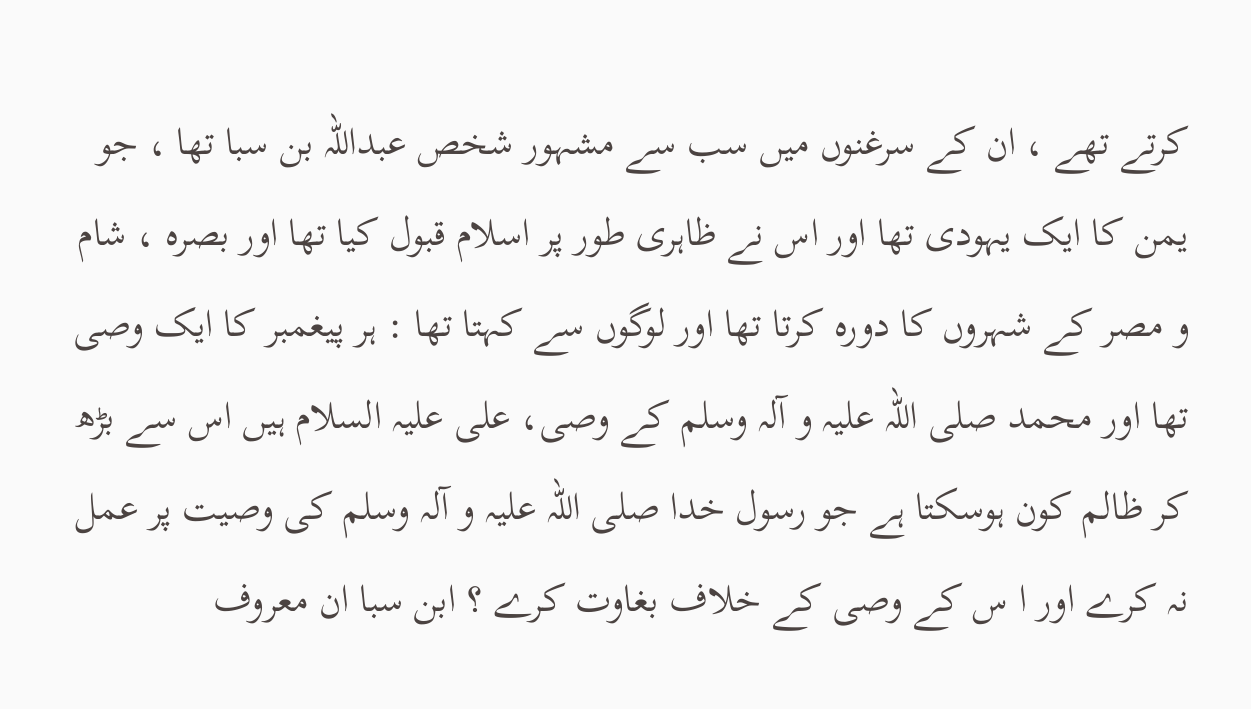کرتے تھے ، ان کے سرغنوں میں سب سے مشہور شخص عبداللہ بن سبا تھا ، جو یمن کا ایک یہودی تھا اور اس نے ظاہری طور پر اسلام قبول کیا تھا اور بصرہ ، شام و مصر کے شہروں کا دورہ کرتا تھا اور لوگوں سے کہتا تھا : ہر پیغمبر کا ایک وصی تھا اور محمد صلی اللہ علیہ و آلہ وسلم کے وصی، علی علیہ السلام ہیں اس سے بڑھ کر ظالم کون ہوسکتا ہے جو رسول خدا صلی اللہ علیہ و آلہ وسلم کی وصیت پر عمل نہ کرے اور ا س کے وصی کے خلاف بغاوت کرے ؟ ابن سبا ان معروف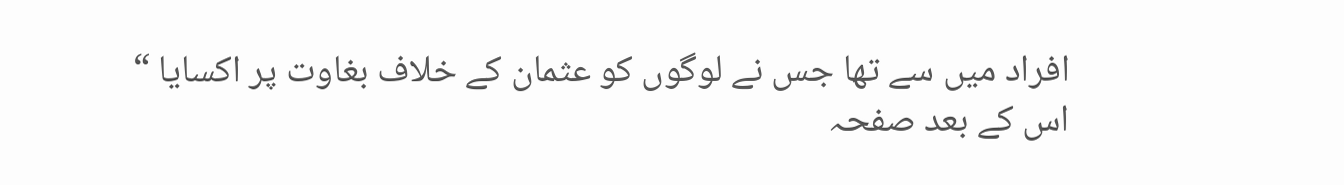افراد میں سے تھا جس نے لوگوں کو عثمان کے خلاف بغاوت پر اکسایا “
اس کے بعد صفحہ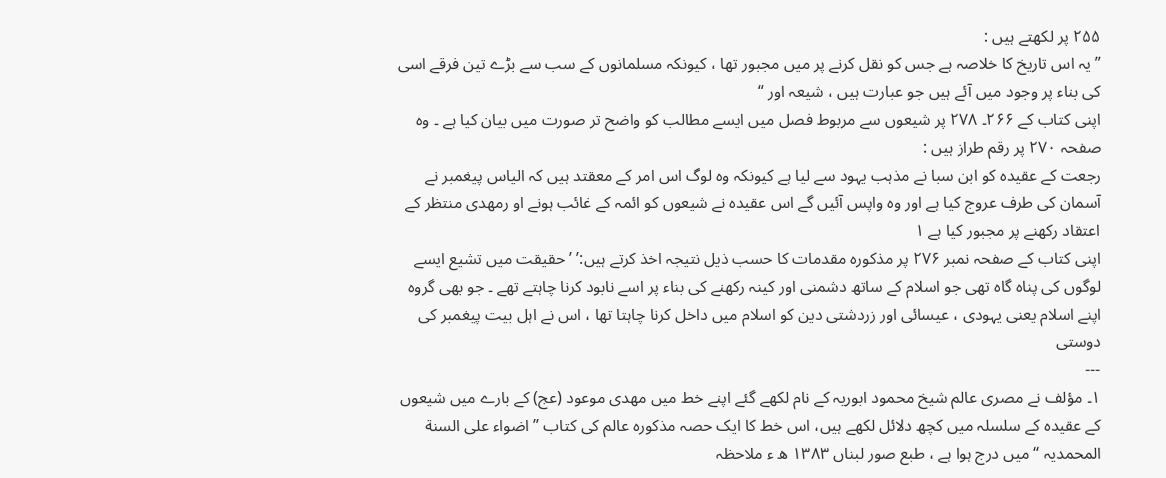۲۵۵ پر لکھتے ہیں :
” یہ اس تاریخ کا خلاصہ ہے جس کو نقل کرنے پر میں مجبور تھا ، کیونکہ مسلمانوں کے سب سے بڑے تین فرقے اسی کی بناء پر وجود میں آئے ہیں جو عبارت ہیں ، شیعہ اور “
اپنی کتاب کے ۲۶۶۔ ۲۷۸ پر شیعوں سے مربوط فصل میں ایسے مطالب کو واضح تر صورت میں بیان کیا ہے ۔ وہ صفحہ ۲۷۰ پر رقم طراز ہیں :
رجعت کے عقیدہ کو ابن سبا نے مذہب یہود سے لیا ہے کیونکہ وہ لوگ اس امر کے معقتد ہیں کہ الیاس پیغمبر نے آسمان کی طرف عروج کیا ہے اور وہ واپس آئیں گے اس عقیدہ نے شیعوں کو ائمہ کے غائب ہونے او رمھدی منتظر کے اعتقاد رکھنے پر مجبور کیا ہے ۱
اپنی کتاب کے صفحہ نمبر ۲۷۶ پر مذکورہ مقدمات کا حسب ذیل نتیجہ اخذ کرتے ہیں:’ ’ حقیقت میں تشیع ایسے لوگوں کی پناہ گاہ تھی جو اسلام کے ساتھ دشمنی اور کینہ رکھنے کی بناء پر اسے نابود کرنا چاہتے تھے ۔ جو بھی گروہ اپنے اسلام یعنی یہودی ، عیسائی اور زردشتی دین کو اسلام میں داخل کرنا چاہتا تھا ، اس نے اہل بیت پیغمبر کی دوستی
---
۱۔ مؤلف نے مصری عالم شیخ محمود ابوریہ کے نام لکھے گئے اپنے خط میں مھدی موعود (عج) کے بارے میں شیعوں کے عقیدہ کے سلسلہ میں کچھ دلائل لکھے ہیں، اس خط کا ایک حصہ مذکورہ عالم کی کتاب ” اضواء علی السنة المحمدیہ “ میں درج ہوا ہے ، طبع صور لبناں ۱۳۸۳ ھ ء ملاحظہ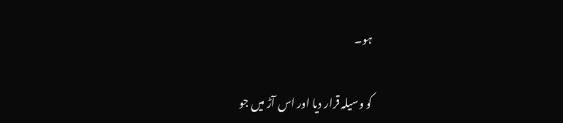ہو۔

کو وسیلہ قرار دیا اور اس آڑ میں جو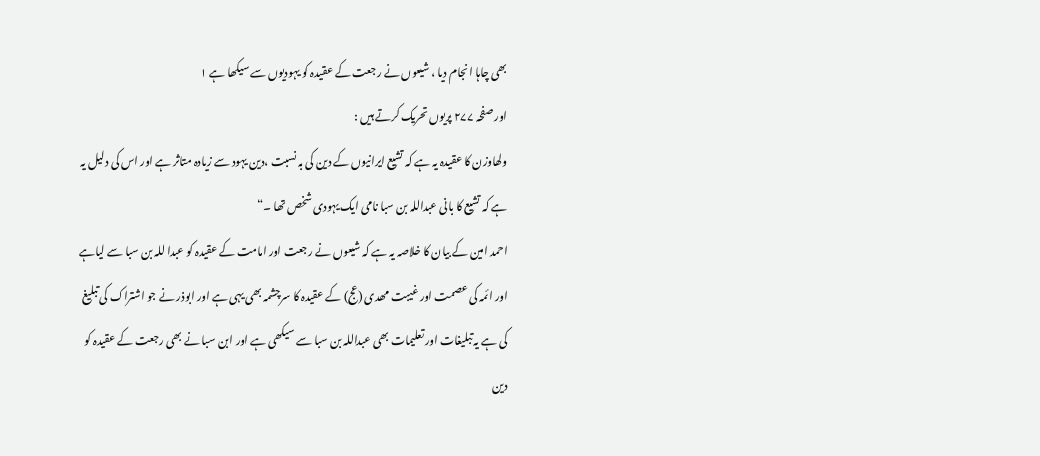بھی چاہا انجام دیا ، شیعوں نے رجعت کے عقیدہ کو یہودیوں سے سیکھا ہے ۱
اور صفحہ ۲۷۷ پریوں تحریک کرتے ہیں :
ولھاوزن کا عقیدہ یہ ہے کہ تشیع ایرانیوں کے دین کی بہ نسبت ،دین یہود سے زیادہ متاثر ہے اور اس کی دلیل یہ ہے کہ تشیع کا بانی عبداللہ بن سبا نامی ایک یہودی شخص تھا ۔“
احمد امین کے بیان کا خلاصہ یہ ہے کہ شیعوں نے رجعت اور امامت کے عقیدہ کو عبدا للہ بن سبا سے لیاہے اور ائمہ کی عصمت اور غیبت مھدی (عج) کے عقیدہ کا سرچشمہ بھی یہی ہے اور ابوذر نے جو اشتراک کی تبلیغ کی ہے یہ تبلیغات اور تعلیمات بھی عبداللہ بن سبا سے سیکھی ہے اور ابن سبا نے بھی رجعت کے عقیدہ کو دین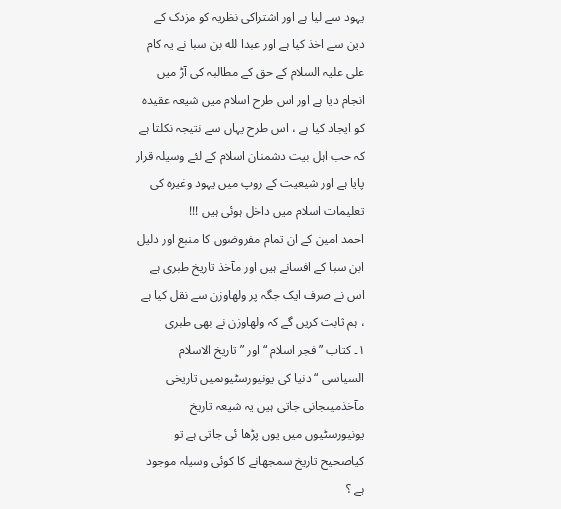یہود سے لیا ہے اور اشتراکی نظریہ کو مزدک کے دین سے اخذ کیا ہے اور عبدا لله بن سبا نے یہ کام علی علیہ السلام کے حق کے مطالبہ کی آڑ میں انجام دیا ہے اور اس طرح اسلام میں شیعہ عقیدہ کو ایجاد کیا ہے ، اس طرح یہاں سے نتیجہ نکلتا ہے کہ حب اہل بیت دشمنان اسلام کے لئے وسیلہ قرار پایا ہے اور شیعیت کے روپ میں یہود وغیرہ کی تعلیمات اسلام میں داخل ہوئی ہیں !!!
احمد امین کے ان تمام مفروضوں کا منبع اور دلیل ابن سبا کے افسانے ہیں اور مآخذ تاریخ طبری ہے اس نے صرف ایک جگہ پر ولھاوزن سے نقل کیا ہے ، ہم ثابت کریں گے کہ ولھاوزن نے بھی طبری
۱۔ کتاب ” فجر اسلام “ اور ” تاریخ الاسلام السیاسی “ دنیا کی یونیورسٹیوںمیں تاریخی مآخذمیںجانی جاتی ہیں یہ شیعہ تاریخ یونیورسٹیوں میں یوں پڑھا ئی جاتی ہے تو کیاصحیح تاریخ سمجھانے کا کوئی وسیلہ موجود ہے ؟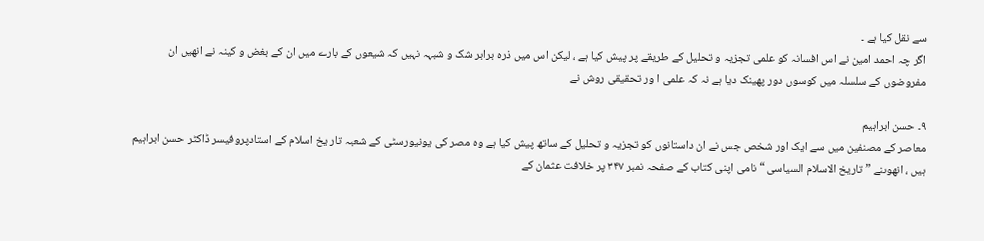سے نقل کیا ہے ۔
اگر چہ احمد امین نے اس افسانہ کو علمی تجزیہ و تحلیل کے طریقے پر پیش کیا ہے ، لیکن اس میں ذرہ برابر شک و شبہہ نہیں کہ شیعوں کے بارے میں ان کے بغض و کینہ نے انھیں ان مفروضوں کے سلسلہ میں کوسوں دور پھینک دیا ہے نہ کہ علمی ا ور تحقیقی روش نے

۹۔ حسن ابراہیم
معاصر کے مصنفین میں سے ایک اور شخص جس نے ان داستانوں کو تجزیہ و تحلیل کے ساتھ پیش کیا ہے وہ مصر کی یونیورسٹی کے شعبہ تار یخ اسلام کے استادپروفیسر ڈاکٹر حسن ابراہیم ہیں ، انھوںنے ” تاریخ الاسلام السیاسی “ نامی اپنی کتاب کے صفحہ نمبر ۳۴۷ پر خلافت عثمان کے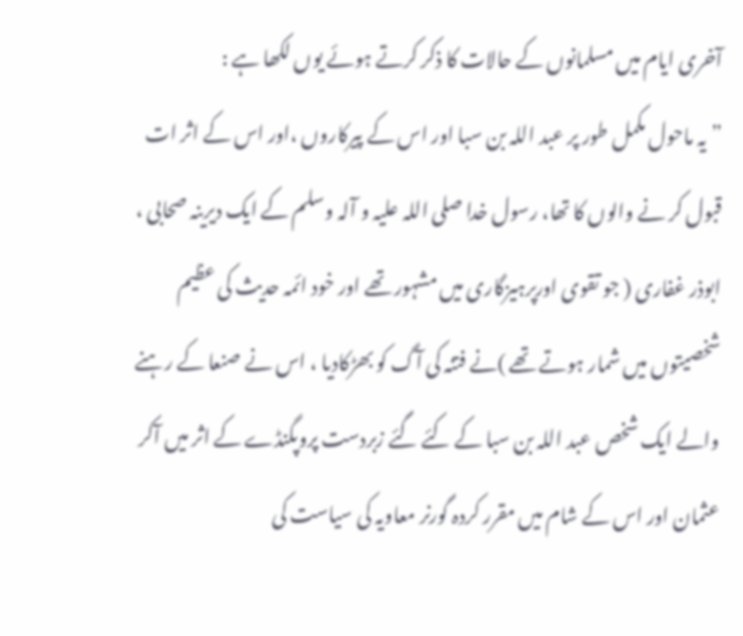آخری ایام میں مسلمانوں کے حالات کا ذکر کرتے ہوئے یوں لکھا ہے :
” یہ ماحول مکمل طور پر عبد اللہ بن سبا اور اس کے پیرکاروں ،اور اس کے اثر ات قبول کر نے والوں کا تھا، رسول خدا صلی اللہ علیہ و آلہ وسلم کے ایک دیرینہ صحابی ، ابوذر غفاری ( جو تقوی اورپرہیزگاری میں مشہور تھے اور خود ائمہ حدیث کی عظیم شخصیتوں میں شمار ہوتے تھے )نے فتنہ کی آگ کو بھڑکادیا ، اس نے صنعا کے رہنے والے ایک شخص عبد اللہ بن سبا کے کئے گئے زبردست پروپگنڈے کے اثر میں آکر عثمان اور اس کے شام میں مقرر کردہ گورنر معاویہ کی سیاست کی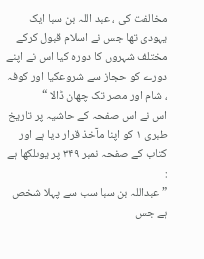مخالفت کی ، عبد اللہ بن سبا ایک یہودی تھا جس نے اسلام قبول کرکے مختلف شہروں کا دورہ کیا اس نے اپنے دورے کو حجاز سے شروعکیا اور کوفہ ، شام اور مصر تک چھان ڈالا “
اس نے اس صفحہ کے حاشیہ پر تاریخ طبری ۱ کو اپنا مآخذ قرار دیا ہے اور کتاب کے صفحہ نمبر ۳۴۹ پر یوںلکھا ہے :
” عبداللہ بن سبا سب سے پہلا شخص ہے جس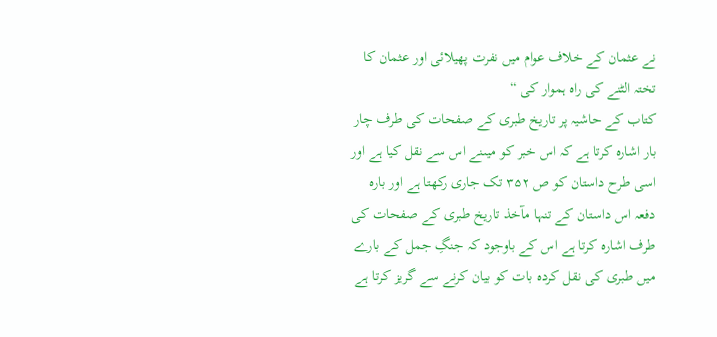نے عثمان کے خلاف عوام میں نفرت پھیلائی اور عثمان کا تختہ الٹنے کی راہ ہموار کی “
کتاب کے حاشیہ پر تاریخ طبری کے صفحات کی طرف چار بار اشارہ کرتا ہے کہ اس خبر کو میںنے اس سے نقل کیا ہے اور اسی طرح داستان کو ص ۳۵۲ تک جاری رکھتا ہے اور بارہ دفعہ اس داستان کے تنہا مآخذ تاریخ طبری کے صفحات کی طرف اشارہ کرتا ہے اس کے باوجود کہ جنگِ جمل کے بارے میں طبری کی نقل کردہ بات کو بیان کرنے سے گریز کرتا ہے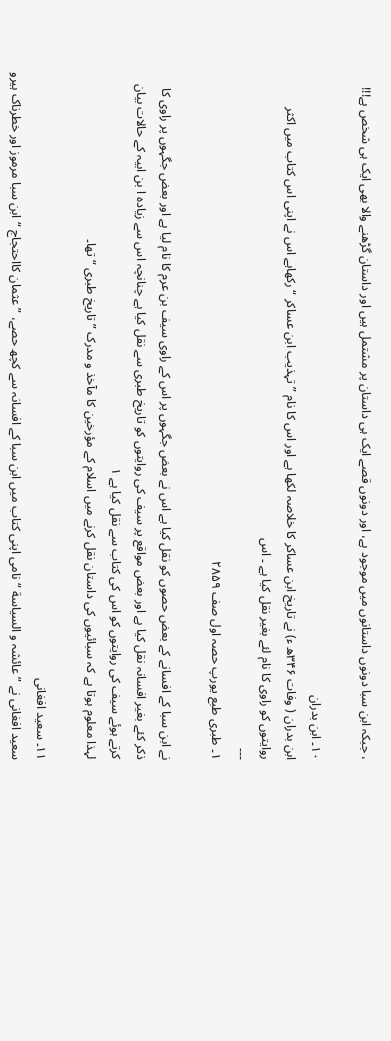، جبکہ ابن سبا دونوں داستانوں میں موجود ہے، اور دونوں قصے ایک ہی داستان پر مشتمل ہیں اور داستان گڑھنے والا بھی ایک ہی شخص ہے!!!

۱۰۔ ابن بدران
ابن بدران ( وفات ۳۴۶ھ ء) نے تاریخ ابن عساکر کا خلاصہ لکھا ہے اور اس کا نام ” تہذیب ابن عساکر “ رکھاہے اس نے اپنی اس کتاب میں اکثر روایتوں کو راوی کا نام لئے بغیر نقل کیا ہے ۔ اس
---
۱۔ طبری طبع یورپ حصہ اول صف ۲۸۵۹

نے ابن سبا کے افسانے کے بعض حصوں کو نقل کیا ہے اس نے بعض جگہوں پر اس کے راوی سیف بن عرم کا نام لیا ہے اور بعض جگہوں پر راوی کا ذکر کئے بغیر افسانہ نقل کیا ہے اور بعض مواقع پر سیف کی روایتوں کو تاریخ طبری سے نقل کیا ہے چنانچہ اس سے زیادہ ا بن ابیہ کے حالات بیان کرتے ہوئے سیف کی روایتوں کو اس کی کتاب سے نقل کیا ہے ۱
لہذا معلوم ہوتا ہے کہ سبائیوں کی داستان نقل کرنے میں اسلام کے مؤرخین کا مآخذ و مدرک ” تاریخ طبری “ تھا۔

۱۱۔ سعید افغانی
سعید افغانی نے ” عائشہ و السیاسة “ نامی اپنی کتاب میں ابن سبا کے افسانہ سے کچھ حصے، ” عثمان کااحتجاج “ ابن سبا مرموز اور خطرناک ہیرو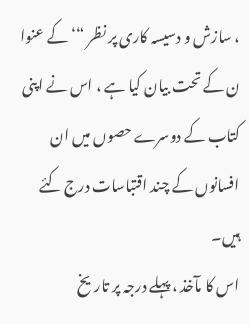، سازش و دسیسہ کاری پر نظر “‘ کے عنوا ن کے تحت بیان کیا ہے ، اس نے اپنی کتاب کے دوسرے حصوں میں ان افسانوں کے چند اقتباسات درج کئے ہیں۔
اس کا مآخذ ، پہلے درجہ پر تاریخ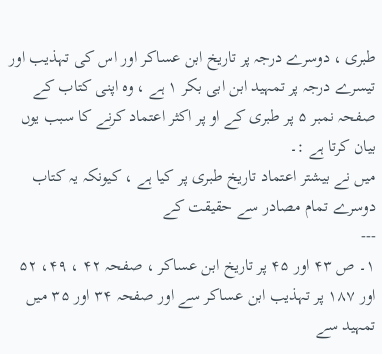طبری ، دوسرے درجہ پر تاریخ ابن عساکر اور اس کی تہذیب اور تیسرے درجہ پر تمہید ابن ابی بکر ۱ ہے ، وہ اپنی کتاب کے صفحہ نمبر ۵ پر طبری کے او پر اکثر اعتماد کرنے کا سبب یوں بیان کرتا ہے :۔
میں نے بیشتر اعتماد تاریخ طبری پر کیا ہے ، کیونکہ یہ کتاب دوسرے تمام مصادر سے حقیقت کے
---
۱۔ ص ۴۳ اور ۴۵ پر تاریخ ابن عساکر ، صفحہ ۴۲ ، ۴۹، ۵۲ اور ۱۸۷ پر تہذیب ابن عساکر سے اور صفحہ ۳۴ اور ۳۵ میں تمہید سے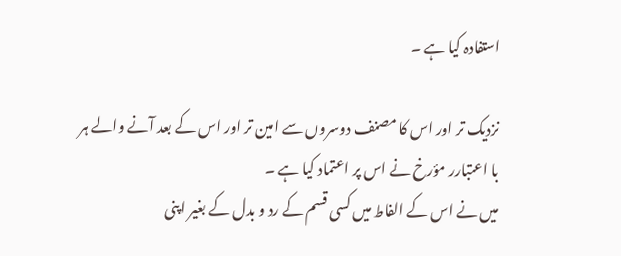استفادہ کیا ہے ۔

نزدیک تر اور اس کا مصنف دوسروں سے امین تر اور اس کے بعد آنے والے ہر با اعتبارر مؤرخ نے اس پر اعتماد کیا ہے ۔
میں نے اس کے الفاط میں کسی قسم کے رد و بدل کے بغیر اپنی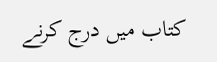کتاب میں درج کرنے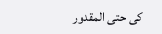کی حتی المقدور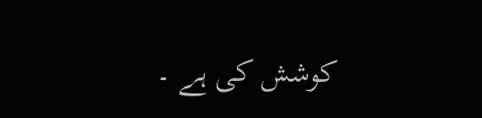کوشش کی ہے ۔